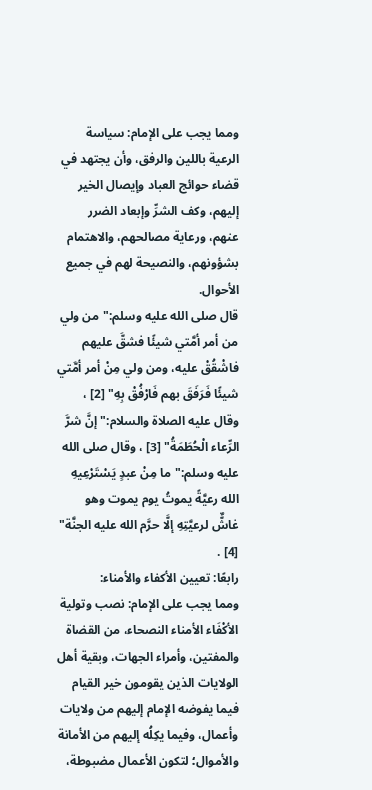ومما يجب على الإمام: سياسة الرعية باللين والرفق، وأن يجتهد في قضاء حوائج العباد وإيصال الخير إليهم، وكف الشرِّ وإبعاد الضرر عنهم، ورعاية مصالحهم، والاهتمام بشؤونهم، والنصيحة لهم في جميع الأحوال.
قال صلى الله عليه وسلم:"من ولي من أمر أمَّتي شيئًا فشقَّ عليهم فاشْقُقْ عليه، ومن ولي مِنْ أمر أمَّتي شيئًا فَرَفَقَ بهم فَارْفُقْ بِهِ" [2] ، وقال عليه الصلاة والسلام:"إنَّ شرَّ الرِّعاء الْحُطَمَةُ" [3] ، وقال صلى الله عليه وسلم:"ما مِنْ عبدٍ يَسْتَرْعِيهِ الله رعيَّةً يموتُ يوم يموت وهو غاشٌّ لرعيَّتِهِ إلَّا حرَّم الله عليه الجنَّة" [4] .
رابعًا: تعيين الأكفاء والأمناء:
ومما يجب على الإمام: نصب وتولية الأكْفَاء الأمناء النصحاء، من القضاة والمفتين، وأمراء الجهات، وبقية أهل الولايات الذين يقومون خير القيام فيما يفوضه الإمام إليهم من ولايات وأعمال، وفيما يكِلُه إليهم من الأمانة والأموال؛ لتكون الأعمال مضبوطة،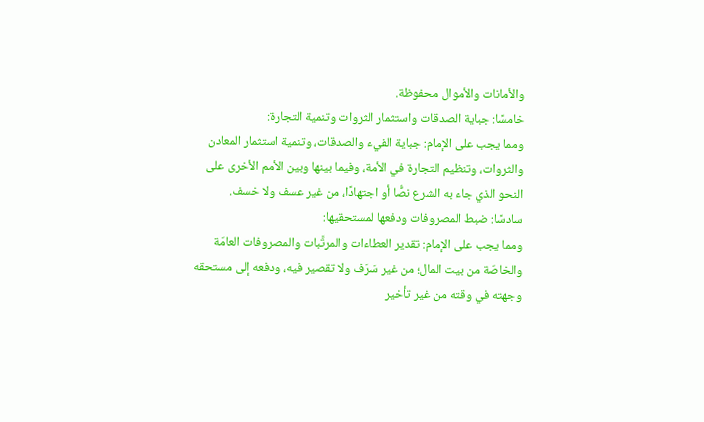والأمانات والأموال محفوظة.
خامسًا: جباية الصدقات واستثمار الثروات وتنمية التجارة:
ومما يجب على الإمام: جباية الفيء والصدقات، وتنمية استثمار المعادن والثروات، وتنظيم التجارة في الأمة، وفيما بينها وبين الأمم الأخرى على النحو الذي جاء به الشرع نصًّا أو اجتهادًا، من غير عسف ولا خسف.
سادسًا: ضبط المصروفات ودفعها لمستحقيها:
ومما يجب على الإمام: تقدير العطاءات والمرتَّبات والمصروفات العامّة والخاصّة من بيت المال؛ من غير سَرَف ولا تقصير فيه، ودفعه إلى مستحقه وجهته في وقته من غير تأخير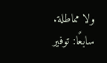ولا مماطلة.
سابعًا: توفير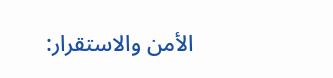الأمن والاستقرار: